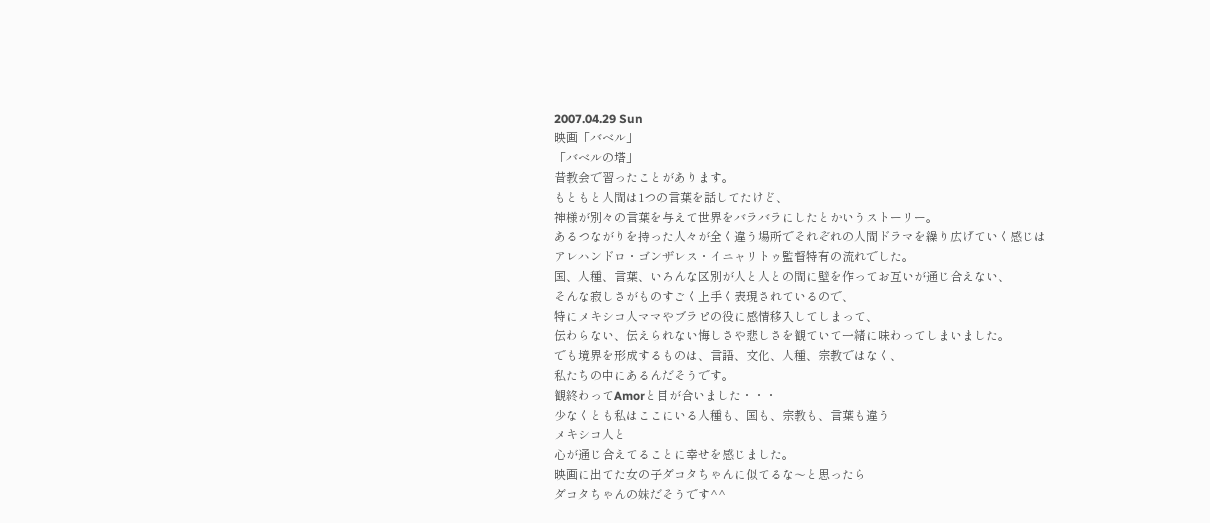2007.04.29 Sun
映画「バベル」
「バベルの塔」
昔教会で習ったことがあります。
もともと人間は1つの言葉を話してたけど、
神様が別々の言葉を与えて世界をバラバラにしたとかいうストーリー。
あるつながりを持った人々が全く違う場所でそれぞれの人間ドラマを繰り広げていく感じは
アレハンドロ・ゴンザレス・イニャリトゥ監督特有の流れでした。
国、人種、言葉、いろんな区別が人と人との間に壁を作ってお互いが通じ合えない、
そんな寂しさがものすごく上手く表現されているので、
特にメキシコ人ママやブラピの役に感情移入してしまって、
伝わらない、伝えられない悔しさや悲しさを観ていて一緒に味わってしまいました。
でも境界を形成するものは、言語、文化、人種、宗教ではなく、
私たちの中にあるんだそうです。
観終わってAmorと目が合いました・・・
少なくとも私はここにいる人種も、国も、宗教も、言葉も違う
メキシコ人と
心が通じ合えてることに幸せを感じました。
映画に出てた女の子ダコタちゃんに似てるな〜と思ったら
ダコタちゃんの妹だそうです^^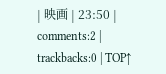| 映画 | 23:50 | comments:2 | trackbacks:0 | TOP↑